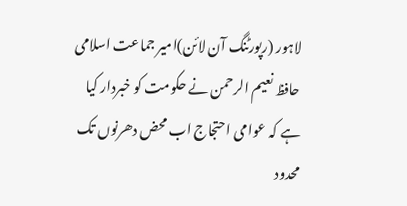لاہور (رپورٹنگ آن لائن)امیر جماعت اسلامی حافظ نعیم الرحمن نے حکومت کو خبردار کیا ہے کہ عوامی احتجاج اب محض دھرنوں تک محدود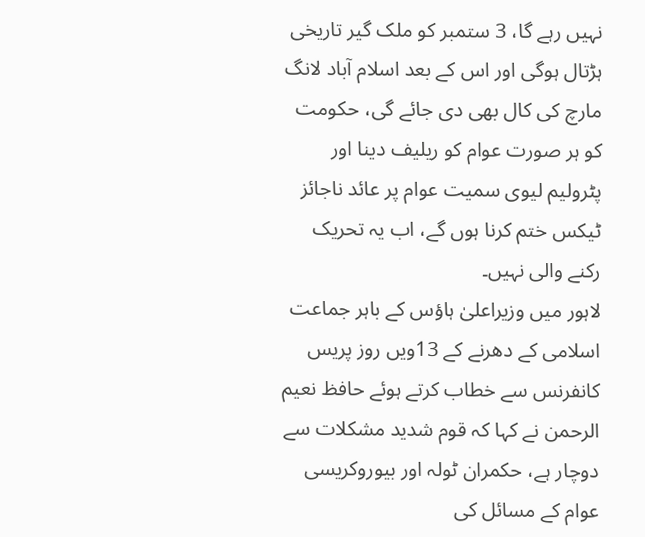نہیں رہے گا، 3 ستمبر کو ملک گیر تاریخی ہڑتال ہوگی اور اس کے بعد اسلام آباد لانگ مارچ کی کال بھی دی جائے گی، حکومت کو ہر صورت عوام کو ریلیف دینا اور پٹرولیم لیوی سمیت عوام پر عائد ناجائز ٹیکس ختم کرنا ہوں گے، اب یہ تحریک رکنے والی نہیں۔
لاہور میں وزیراعلیٰ ہاؤس کے باہر جماعت اسلامی کے دھرنے کے 13ویں روز پریس کانفرنس سے خطاب کرتے ہوئے حافظ نعیم الرحمن نے کہا کہ قوم شدید مشکلات سے دوچار ہے، حکمران ٹولہ اور بیوروکریسی عوام کے مسائل کی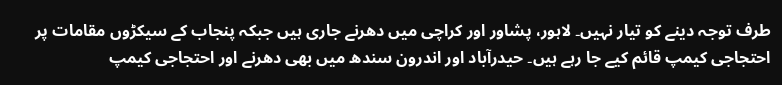طرف توجہ دینے کو تیار نہیں۔ لاہور، پشاور اور کراچی میں دھرنے جاری ہیں جبکہ پنجاب کے سیکڑوں مقامات پر احتجاجی کیمپ قائم کیے جا رہے ہیں۔ حیدرآباد اور اندرون سندھ میں بھی دھرنے اور احتجاجی کیمپ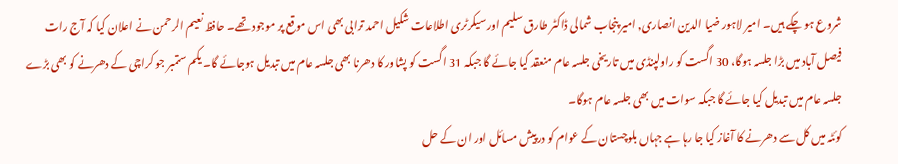شروع ہو چکے ہیں۔ امیر لاہور ضیا الدین انصاری٫ امیر پنجاب شمالی ڈاکٹر طارق سلیم اور سیکرٹری اطلاعات شکیل احمد ترابی بھی اس موقع پر موجود تھے۔ حافظ نعیم الرحمن نے اعلان کیا کہ آج رات فیصل آباد میں بڑا جلسہ ہوگا، 30 اگست کو راولپنڈی میں تاریخی جلسہ عام منعقد کیا جائے گا جبکہ 31 اگست کو پشاور کا دھرنا بھی جلسہ عام میں تبدیل ہوجائے گا۔ یکم ستمبر جو کراچی کے دھرنے کو بھی بڑے جلسہ عام میں تبدیل کیا جائے گا جبکہ سوات میں بھی جلسہ عام ہوگا۔
کوئٹہ میں کل سے دھرنے کا آغاز کیا جا رہا ہے جہاں بلوچستان کے عوام کو درپیش مسائل اور ان کے حل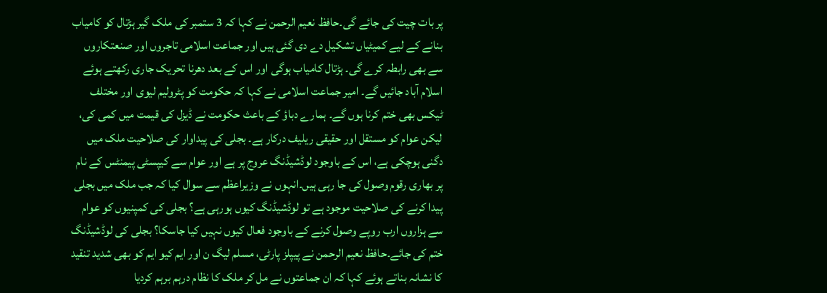پر بات چیت کی جائے گی۔حافظ نعیم الرحمن نے کہا کہ 3 ستمبر کی ملک گیر ہڑتال کو کامیاب بنانے کے لیے کمیٹیاں تشکیل دے دی گئی ہیں اور جماعت اسلامی تاجروں اور صنعتکاروں سے بھی رابطہ کرے گی۔ ہڑتال کامیاب ہوگی اور اس کے بعد دھرنا تحریک جاری رکھتے ہوئے اسلام آباد جائیں گے۔ امیر جماعت اسلامی نے کہا کہ حکومت کو پٹرولیم لیوی اور مختلف ٹیکس بھی ختم کرنا ہوں گے۔ ہمارے دباؤ کے باعث حکومت نے ڈیزل کی قیمت میں کمی کی، لیکن عوام کو مستقل اور حقیقی ریلیف درکار ہے۔ بجلی کی پیداوار کی صلاحیت ملک میں دگنی ہوچکی ہے، اس کے باوجود لوڈشیڈنگ عروج پر ہے اور عوام سے کیپسٹی پیمنٹس کے نام پر بھاری رقوم وصول کی جا رہی ہیں۔انہوں نے وزیراعظم سے سوال کیا کہ جب ملک میں بجلی پیدا کرنے کی صلاحیت موجود ہے تو لوڈشیڈنگ کیوں ہورہی ہے؟ بجلی کی کمپنیوں کو عوام سے ہزاروں ارب روپے وصول کرنے کے باوجود فعال کیوں نہیں کیا جاسکا؟ بجلی کی لوڈشیڈنگ ختم کی جائے۔حافظ نعیم الرحمن نے پیپلز پارٹی، مسلم لیگ ن اور ایم کیو ایم کو بھی شدید تنقید کا نشانہ بناتے ہوئے کہا کہ ان جماعتوں نے مل کر ملک کا نظام درہم برہم کردیا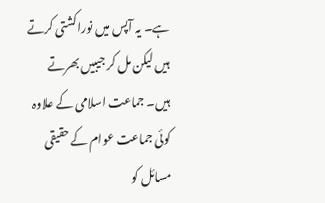ہے۔ یہ آپس میں نوراکشتی کرتے ہیں لیکن مل کر جیبیں بھرتے ہیں۔ جماعت اسلامی کے علاوہ کوئی جماعت عوام کے حقیقی مسائل کو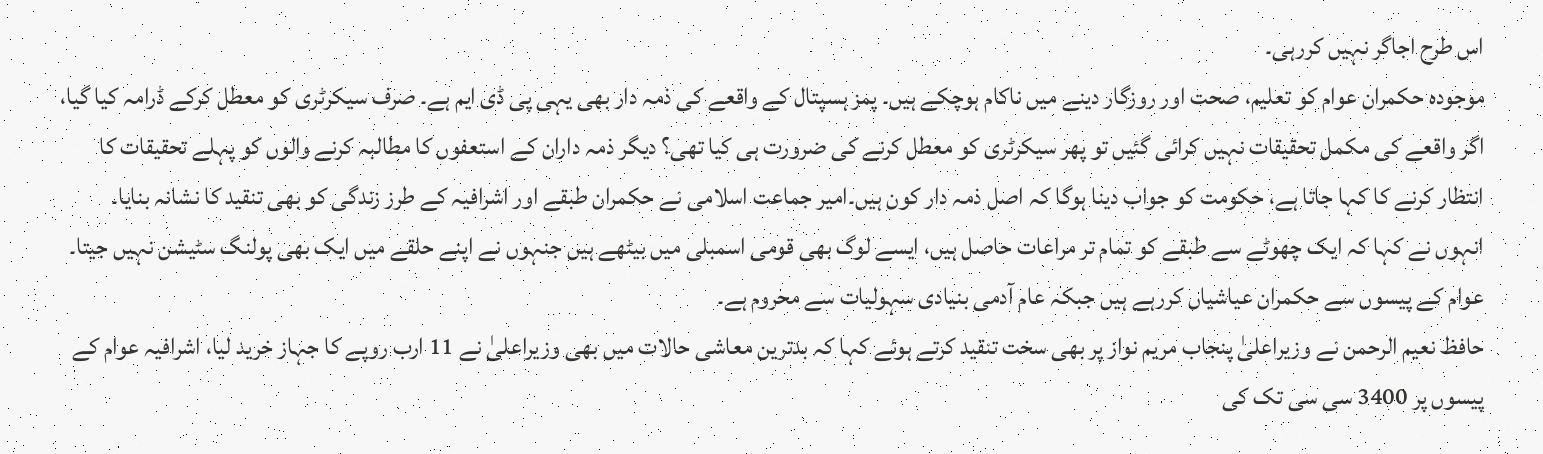اس طرح اجاگر نہیں کررہی۔
موجودہ حکمران عوام کو تعلیم، صحت اور روزگار دینے میں ناکام ہوچکے ہیں۔ پمز ہسپتال کے واقعے کی ذمہ دار بھی یہی پی ڈی ایم ہے۔ صرف سیکرٹری کو معطل کرکے ڈرامہ کیا گیا، اگر واقعے کی مکمل تحقیقات نہیں کرائی گئیں تو پھر سیکرٹری کو معطل کرنے کی ضرورت ہی کیا تھی؟ دیگر ذمہ داران کے استعفوں کا مطالبہ کرنے والوں کو پہلے تحقیقات کا انتظار کرنے کا کہا جاتا ہے، حکومت کو جواب دینا ہوگا کہ اصل ذمہ دار کون ہیں۔امیر جماعت اسلامی نے حکمران طبقے اور اشرافیہ کے طرز زندگی کو بھی تنقید کا نشانہ بنایا۔ انہوں نے کہا کہ ایک چھوٹے سے طبقے کو تمام تر مراعات حاصل ہیں، ایسے لوگ بھی قومی اسمبلی میں بیٹھے ہیں جنہوں نے اپنے حلقے میں ایک بھی پولنگ سٹیشن نہیں جیتا۔ عوام کے پیسوں سے حکمران عیاشیاں کررہے ہیں جبکہ عام آدمی بنیادی سہولیات سے محروم ہے۔
حافظ نعیم الرحمن نے وزیراعلیٰ پنجاب مریم نواز پر بھی سخت تنقید کرتے ہوئے کہا کہ بدترین معاشی حالات میں بھی وزیراعلیٰ نے 11 ارب روپے کا جہاز خرید لیا، اشرافیہ عوام کے پیسوں پر 3400 سی سی تک کی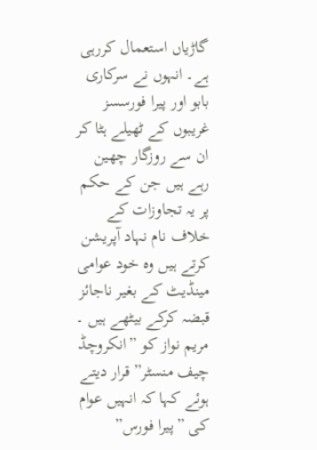گاڑیاں استعمال کررہی ہے۔ انہوں نے سرکاری بابو اور پیرا فورسسز غریبوں کے ٹھیلے ہٹا کر ان سے روزگار چھین رہے ہیں جن کے حکم پر یہ تجاوزات کے خلاف نام نہاد آپریشن کرتے ہیں وہ خود عوامی مینڈیٹ کے بغیر ناجائز قبضہ کرکے بیٹھے ہیں ۔ مریم نواز کو ”انکروچڈ چیف منسٹر” قرار دیتے ہوئے کہا کہ انہیں عوام کی ”پیرا فورس”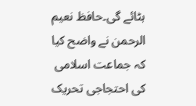ہٹائے گی۔حافظ نعیم الرحمن نے واضح کیا کہ جماعت اسلامی کی احتجاجی تحریک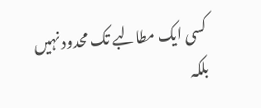کسی ایک مطالبے تک محدود نہیں بلکہ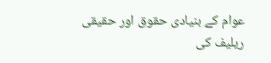عوام کے بنیادی حقوق اور حقیقی ریلیف کی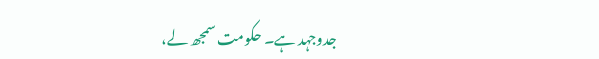جدوجہد ہے۔ حکومت سمجھ لے،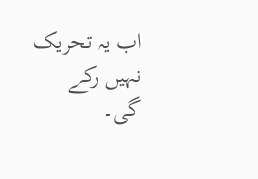اب یہ تحریک نہیں رکے گی۔